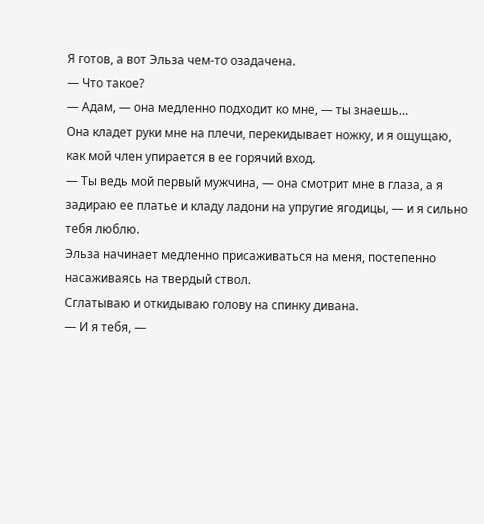Я готов, а вот Эльза чем-то озадачена.
— Что такое?
— Адам, — она медленно подходит ко мне, — ты знаешь…
Она кладет руки мне на плечи, перекидывает ножку, и я ощущаю, как мой член упирается в ее горячий вход.
— Ты ведь мой первый мужчина, — она смотрит мне в глаза, а я задираю ее платье и кладу ладони на упругие ягодицы, — и я сильно тебя люблю.
Эльза начинает медленно присаживаться на меня, постепенно насаживаясь на твердый ствол.
Сглатываю и откидываю голову на спинку дивана.
— И я тебя, —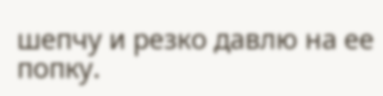шепчу и резко давлю на ее попку.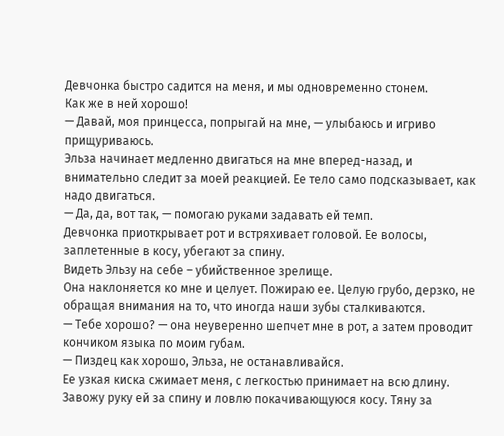Девчонка быстро садится на меня, и мы одновременно стонем.
Как же в ней хорошо!
— Давай, моя принцесса, попрыгай на мне, — улыбаюсь и игриво прищуриваюсь.
Эльза начинает медленно двигаться на мне вперед-назад, и внимательно следит за моей реакцией. Ее тело само подсказывает, как надо двигаться.
— Да, да, вот так, — помогаю руками задавать ей темп.
Девчонка приоткрывает рот и встряхивает головой. Ее волосы, заплетенные в косу, убегают за спину.
Видеть Эльзу на себе – убийственное зрелище.
Она наклоняется ко мне и целует. Пожираю ее. Целую грубо, дерзко, не обращая внимания на то, что иногда наши зубы сталкиваются.
— Тебе хорошо? — она неуверенно шепчет мне в рот, а затем проводит кончиком языка по моим губам.
— Пиздец как хорошо, Эльза, не останавливайся.
Ее узкая киска сжимает меня, с легкостью принимает на всю длину.
Завожу руку ей за спину и ловлю покачивающуюся косу. Тяну за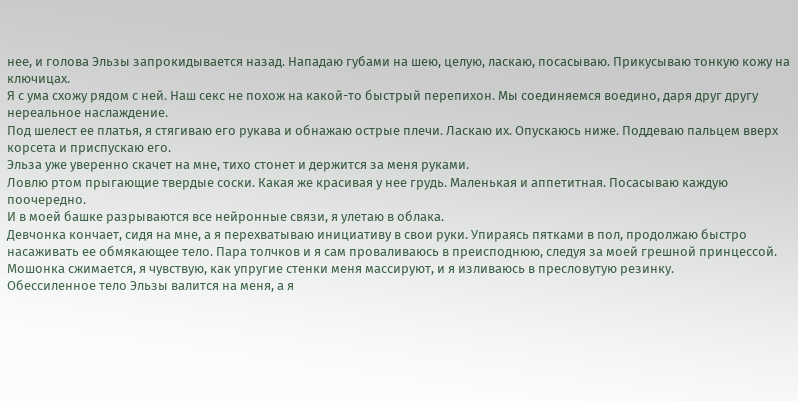нее, и голова Эльзы запрокидывается назад. Нападаю губами на шею, целую, ласкаю, посасываю. Прикусываю тонкую кожу на ключицах.
Я с ума схожу рядом с ней. Наш секс не похож на какой-то быстрый перепихон. Мы соединяемся воедино, даря друг другу нереальное наслаждение.
Под шелест ее платья, я стягиваю его рукава и обнажаю острые плечи. Ласкаю их. Опускаюсь ниже. Поддеваю пальцем вверх корсета и приспускаю его.
Эльза уже уверенно скачет на мне, тихо стонет и держится за меня руками.
Ловлю ртом прыгающие твердые соски. Какая же красивая у нее грудь. Маленькая и аппетитная. Посасываю каждую поочередно.
И в моей башке разрываются все нейронные связи, я улетаю в облака.
Девчонка кончает, сидя на мне, а я перехватываю инициативу в свои руки. Упираясь пятками в пол, продолжаю быстро насаживать ее обмякающее тело. Пара толчков и я сам проваливаюсь в преисподнюю, следуя за моей грешной принцессой.
Мошонка сжимается, я чувствую, как упругие стенки меня массируют, и я изливаюсь в пресловутую резинку.
Обессиленное тело Эльзы валится на меня, а я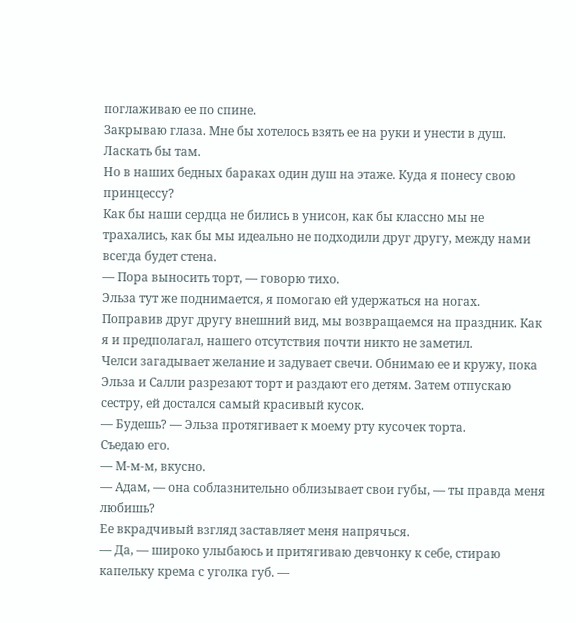поглаживаю ее по спине.
Закрываю глаза. Мне бы хотелось взять ее на руки и унести в душ. Ласкать бы там.
Но в наших бедных бараках один душ на этаже. Куда я понесу свою принцессу?
Как бы наши сердца не бились в унисон, как бы классно мы не трахались, как бы мы идеально не подходили друг другу, между нами всегда будет стена.
— Пора выносить торт, — говорю тихо.
Эльза тут же поднимается, я помогаю ей удержаться на ногах.
Поправив друг другу внешний вид, мы возвращаемся на праздник. Как я и предполагал, нашего отсутствия почти никто не заметил.
Челси загадывает желание и задувает свечи. Обнимаю ее и кружу, пока Эльза и Салли разрезают торт и раздают его детям. Затем отпускаю сестру, ей достался самый красивый кусок.
— Будешь? — Эльза протягивает к моему рту кусочек торта.
Съедаю его.
— М-м-м, вкусно.
— Адам, — она соблазнительно облизывает свои губы, — ты правда меня любишь?
Ее вкрадчивый взгляд заставляет меня напрячься.
— Да, — широко улыбаюсь и притягиваю девчонку к себе, стираю капельку крема с уголка губ. —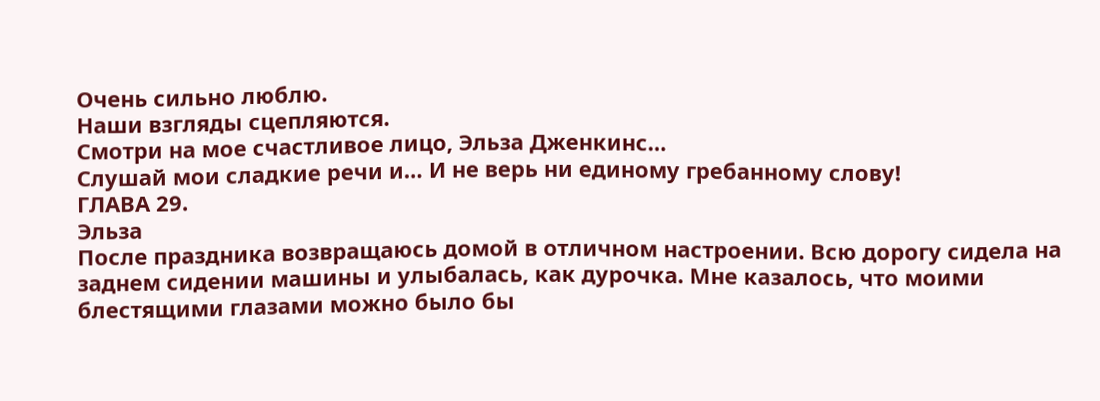Очень сильно люблю.
Наши взгляды сцепляются.
Смотри на мое счастливое лицо, Эльза Дженкинс…
Слушай мои сладкие речи и… И не верь ни единому гребанному слову!
ГЛАВА 29.
Эльза
После праздника возвращаюсь домой в отличном настроении. Всю дорогу сидела на заднем сидении машины и улыбалась, как дурочка. Мне казалось, что моими блестящими глазами можно было бы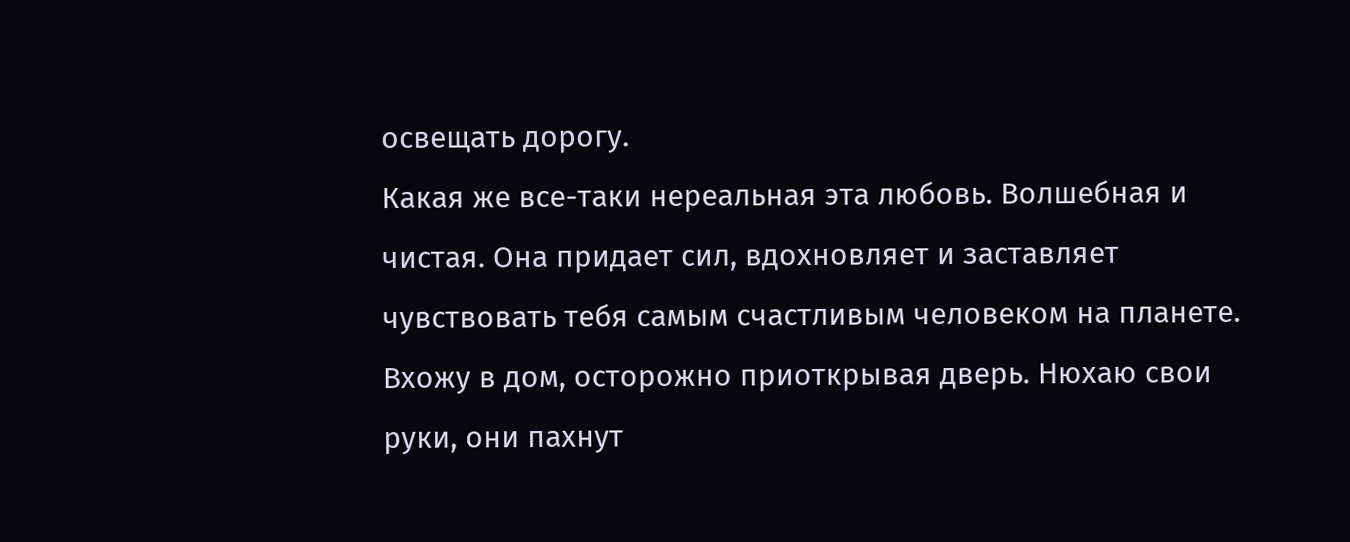освещать дорогу.
Какая же все-таки нереальная эта любовь. Волшебная и чистая. Она придает сил, вдохновляет и заставляет чувствовать тебя самым счастливым человеком на планете.
Вхожу в дом, осторожно приоткрывая дверь. Нюхаю свои руки, они пахнут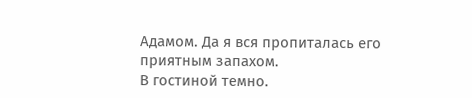Адамом. Да я вся пропиталась его приятным запахом.
В гостиной темно.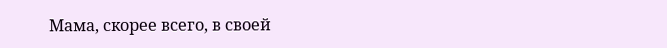Мама, скорее всего, в своей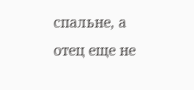спальне, а отец еще не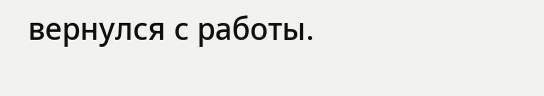вернулся с работы.